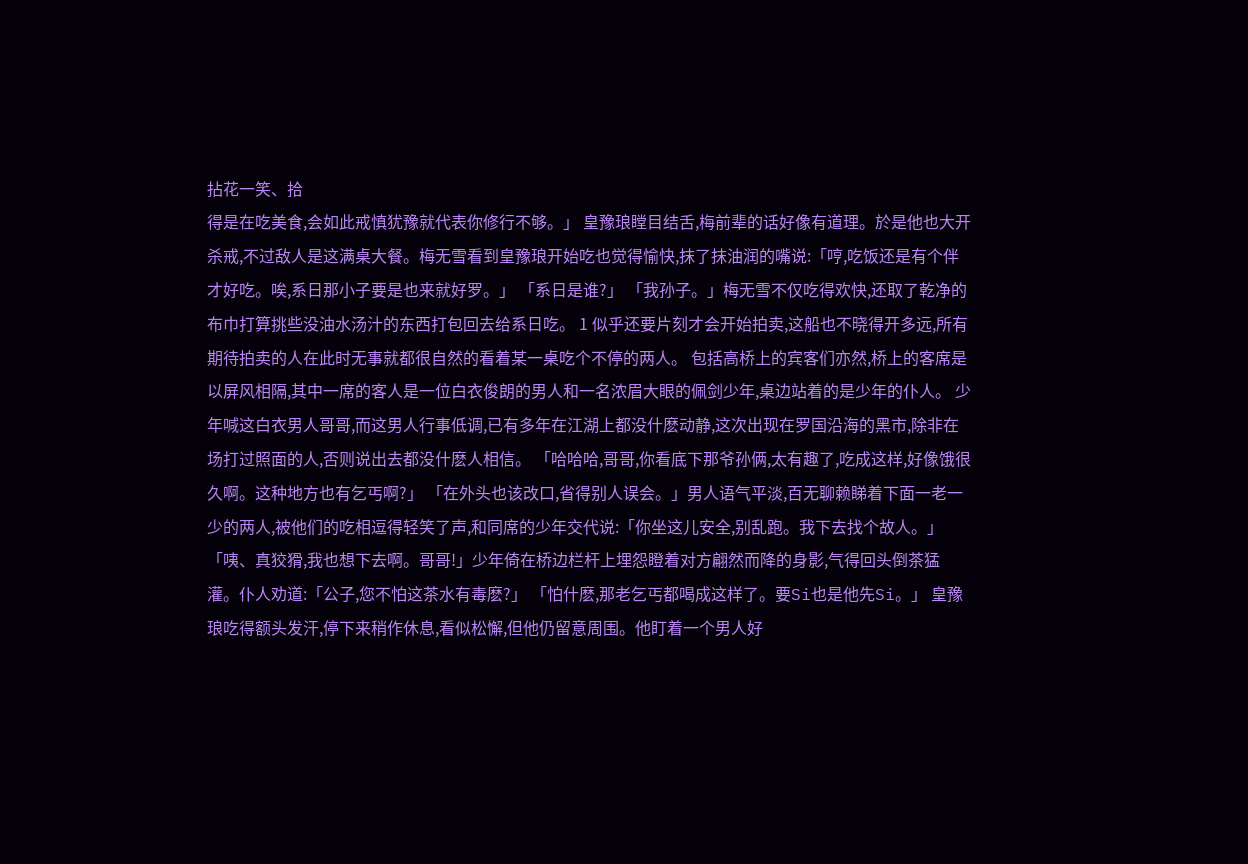拈花一笑、拾
得是在吃美食,会如此戒慎犹豫就代表你修行不够。」 皇豫琅瞠目结舌,梅前辈的话好像有道理。於是他也大开杀戒,不过敌人是这满桌大餐。梅无雪看到皇豫琅开始吃也觉得愉快,抹了抹油润的嘴说:「哼,吃饭还是有个伴才好吃。唉,系日那小子要是也来就好罗。」 「系日是谁?」 「我孙子。」梅无雪不仅吃得欢快,还取了乾净的布巾打算挑些没油水汤汁的东西打包回去给系日吃。 1 似乎还要片刻才会开始拍卖,这船也不晓得开多远,所有期待拍卖的人在此时无事就都很自然的看着某一桌吃个不停的两人。 包括高桥上的宾客们亦然,桥上的客席是以屏风相隔,其中一席的客人是一位白衣俊朗的男人和一名浓眉大眼的佩剑少年,桌边站着的是少年的仆人。 少年喊这白衣男人哥哥,而这男人行事低调,已有多年在江湖上都没什麽动静,这次出现在罗国沿海的黑市,除非在场打过照面的人,否则说出去都没什麽人相信。 「哈哈哈,哥哥,你看底下那爷孙俩,太有趣了,吃成这样,好像饿很久啊。这种地方也有乞丐啊?」 「在外头也该改口,省得别人误会。」男人语气平淡,百无聊赖睇着下面一老一少的两人,被他们的吃相逗得轻笑了声,和同席的少年交代说:「你坐这儿安全,别乱跑。我下去找个故人。」 「咦、真狡猾,我也想下去啊。哥哥!」少年倚在桥边栏杆上埋怨瞪着对方翩然而降的身影,气得回头倒茶猛灌。仆人劝道:「公子,您不怕这茶水有毒麽?」 「怕什麽,那老乞丐都喝成这样了。要Si也是他先Si。」 皇豫琅吃得额头发汗,停下来稍作休息,看似松懈,但他仍留意周围。他盯着一个男人好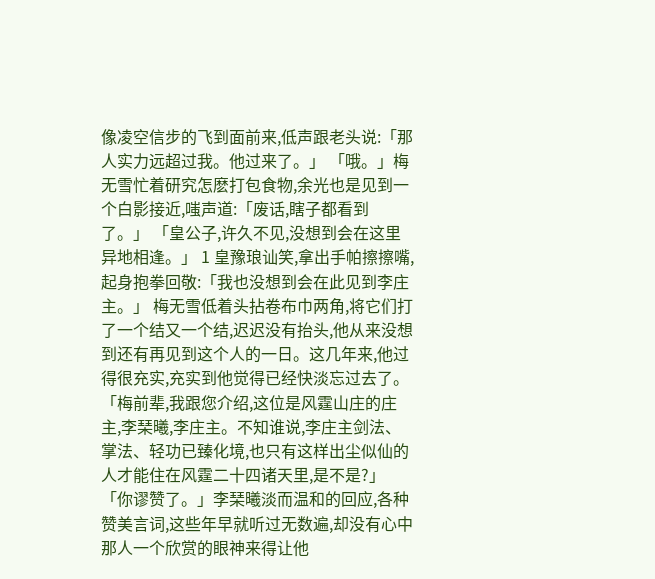像凌空信步的飞到面前来,低声跟老头说:「那人实力远超过我。他过来了。」 「哦。」梅无雪忙着研究怎麽打包食物,余光也是见到一个白影接近,嗤声道:「废话,瞎子都看到了。」 「皇公子,许久不见,没想到会在这里异地相逢。」 1 皇豫琅讪笑,拿出手帕擦擦嘴,起身抱拳回敬:「我也没想到会在此见到李庄主。」 梅无雪低着头拈卷布巾两角,将它们打了一个结又一个结,迟迟没有抬头,他从来没想到还有再见到这个人的一日。这几年来,他过得很充实,充实到他觉得已经快淡忘过去了。 「梅前辈,我跟您介绍,这位是风霆山庄的庄主,李琹曦,李庄主。不知谁说,李庄主剑法、掌法、轻功已臻化境,也只有这样出尘似仙的人才能住在风霆二十四诸天里,是不是?」 「你谬赞了。」李琹曦淡而温和的回应,各种赞美言词,这些年早就听过无数遍,却没有心中那人一个欣赏的眼神来得让他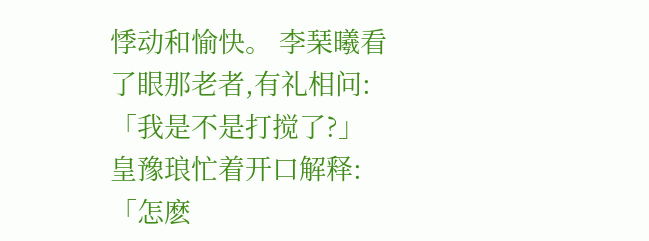悸动和愉快。 李琹曦看了眼那老者,有礼相问:「我是不是打搅了?」 皇豫琅忙着开口解释:「怎麽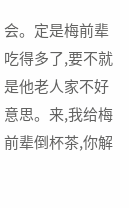会。定是梅前辈吃得多了,要不就是他老人家不好意思。来,我给梅前辈倒杯茶,你解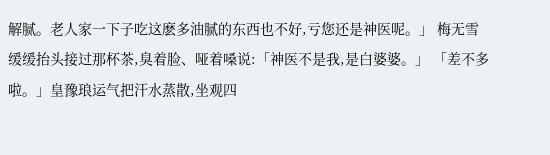解腻。老人家一下子吃这麽多油腻的东西也不好,亏您还是神医呢。」 梅无雪缓缓抬头接过那杯茶,臭着脸、哑着嗓说:「神医不是我,是白婆婆。」 「差不多啦。」皇豫琅运气把汗水蒸散,坐观四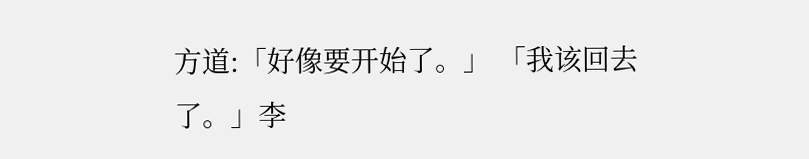方道:「好像要开始了。」 「我该回去了。」李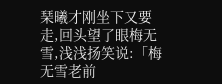琹曦才刚坐下又要走,回头望了眼梅无雪,浅浅扬笑说:「梅无雪老前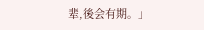辈,後会有期。」